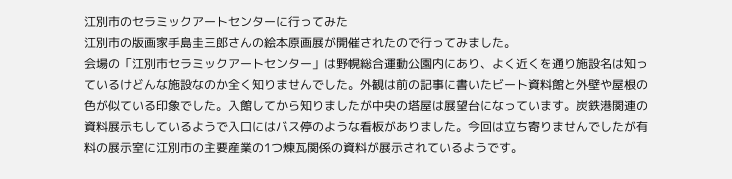江別市のセラミックアートセンターに行ってみた
江別市の版画家手島圭三郎さんの絵本原画展が開催されたので行ってみました。
会場の「江別市セラミックアートセンター」は野幌総合運動公園内にあり、よく近くを通り施設名は知っているけどんな施設なのか全く知りませんでした。外観は前の記事に書いたビート資料館と外壁や屋根の色が似ている印象でした。入館してから知りましたが中央の塔屋は展望台になっています。炭鉄港関連の資料展示もしているようで入口にはバス停のような看板がありました。今回は立ち寄りませんでしたが有料の展示室に江別市の主要産業の1つ煉瓦関係の資料が展示されているようです。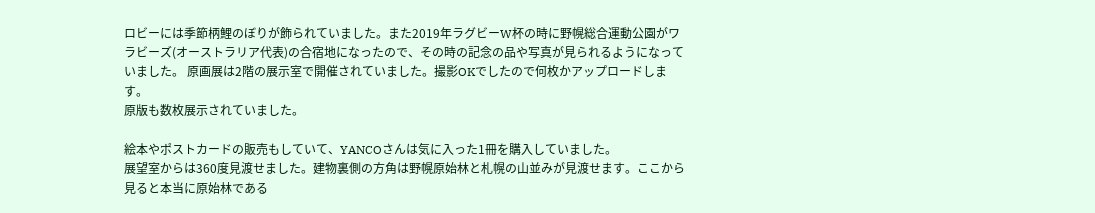ロビーには季節柄鯉のぼりが飾られていました。また2019年ラグビーW杯の時に野幌総合運動公園がワラビーズ(オーストラリア代表)の合宿地になったので、その時の記念の品や写真が見られるようになっていました。 原画展は2階の展示室で開催されていました。撮影OKでしたので何枚かアップロードします。
原版も数枚展示されていました。

絵本やポストカードの販売もしていて、YANCOさんは気に入った1冊を購入していました。
展望室からは360度見渡せました。建物裏側の方角は野幌原始林と札幌の山並みが見渡せます。ここから見ると本当に原始林である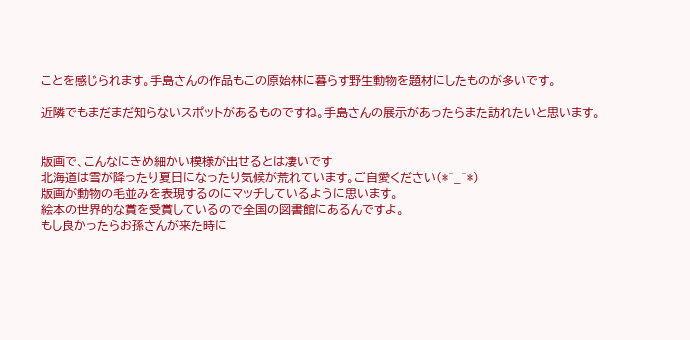ことを感じられます。手島さんの作品もこの原始林に暮らす野生動物を題材にしたものが多いです。

近隣でもまだまだ知らないスポットがあるものですね。手島さんの展示があったらまた訪れたいと思います。


版画で、こんなにきめ細かい模様が出せるとは凄いです
北海道は雪が降ったり夏日になったり気候が荒れています。ご自愛ください(*^_^*)
版画が動物の毛並みを表現するのにマッチしているように思います。
絵本の世界的な賞を受賞しているので全国の図書館にあるんですよ。
もし良かったらお孫さんが来た時に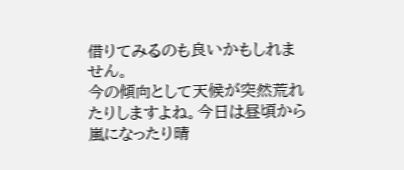借りてみるのも良いかもしれません。
今の傾向として天候が突然荒れたりしますよね。今日は昼頃から嵐になったり晴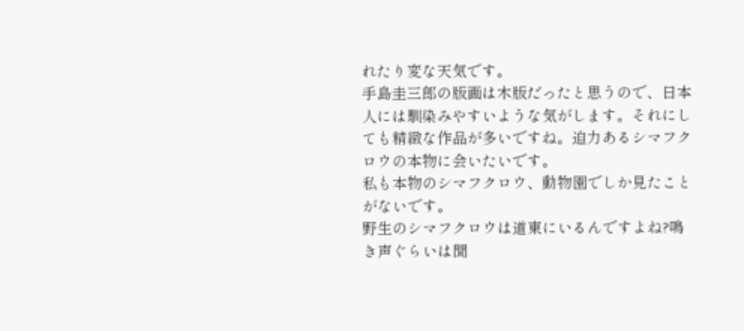れたり変な天気です。
手島圭三郎の版画は木版だったと思うので、日本人には馴染みやすいような気がします。それにしても精緻な作品が多いですね。迫力あるシマフクロウの本物に会いたいです。
私も本物のシマフクロウ、動物園でしか見たことがないです。
野生のシマフクロウは道東にいるんですよね?鳴き声ぐらいは聞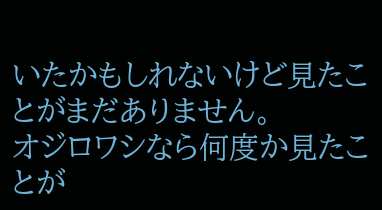いたかもしれないけど見たことがまだありません。
オジロワシなら何度か見たことが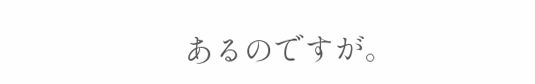あるのですが。